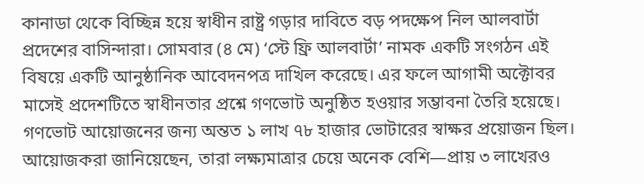কানাডা থেকে বিচ্ছিন্ন হয়ে স্বাধীন রাষ্ট্র গড়ার দাবিতে বড় পদক্ষেপ নিল আলবার্টা প্রদেশের বাসিন্দারা। সোমবার (৪ মে) ‘স্টে ফ্রি আলবার্টা’ নামক একটি সংগঠন এই বিষয়ে একটি আনুষ্ঠানিক আবেদনপত্র দাখিল করেছে। এর ফলে আগামী অক্টোবর মাসেই প্রদেশটিতে স্বাধীনতার প্রশ্নে গণভোট অনুষ্ঠিত হওয়ার সম্ভাবনা তৈরি হয়েছে।
গণভোট আয়োজনের জন্য অন্তত ১ লাখ ৭৮ হাজার ভোটারের স্বাক্ষর প্রয়োজন ছিল।
আয়োজকরা জানিয়েছেন, তারা লক্ষ্যমাত্রার চেয়ে অনেক বেশি—প্রায় ৩ লাখেরও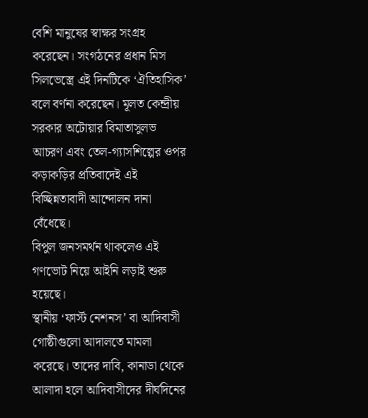বেশি মানুষের স্বাক্ষর সংগ্রহ করেছেন। সংগঠনের প্রধান মিস সিলভেস্ত্রে এই দিনটিকে ‘ঐতিহাসিক’ বলে বর্ণনা করেছেন। মূলত কেন্দ্রীয় সরকার অটোয়ার বিমাতাসুলভ আচরণ এবং তেল-গ্যাসশিল্পের ওপর কড়াকড়ির প্রতিবাদেই এই বিচ্ছিন্নতাবাদী আন্দোলন দানা বেঁধেছে।
বিপুল জনসমর্থন থাকলেও এই গণভোট নিয়ে আইনি লড়াই শুরু হয়েছে।
স্থানীয় ‘ফার্স্ট নেশনস’ বা আদিবাসী গোষ্ঠীগুলো আদালতে মামলা করেছে। তাদের দাবি, কানাডা থেকে আলাদা হলে আদিবাসীদের দীর্ঘদিনের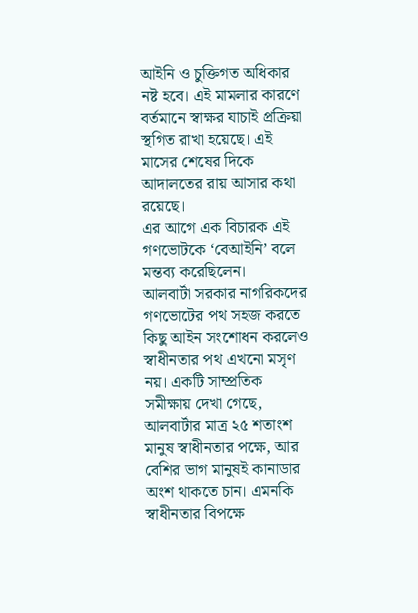আইনি ও চুক্তিগত অধিকার নষ্ট হবে। এই মামলার কারণে বর্তমানে স্বাক্ষর যাচাই প্রক্রিয়া স্থগিত রাখা হয়েছে। এই মাসের শেষের দিকে আদালতের রায় আসার কথা রয়েছে।
এর আগে এক বিচারক এই গণভোটকে ‘বেআইনি’ বলে মন্তব্য করেছিলেন।
আলবার্টা সরকার নাগরিকদের গণভোটের পথ সহজ করতে কিছু আইন সংশোধন করলেও স্বাধীনতার পথ এখনো মসৃণ নয়। একটি সাম্প্রতিক সমীক্ষায় দেখা গেছে, আলবার্টার মাত্র ২৫ শতাংশ মানুষ স্বাধীনতার পক্ষে, আর বেশির ভাগ মানুষই কানাডার অংশ থাকতে চান। এমনকি স্বাধীনতার বিপক্ষে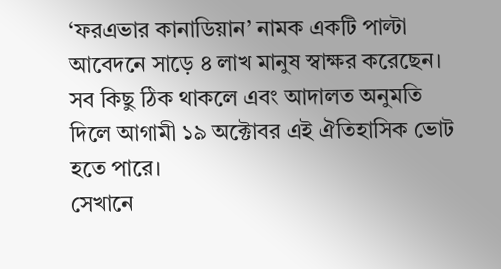‘ফরএভার কানাডিয়ান’ নামক একটি পাল্টা আবেদনে সাড়ে ৪ লাখ মানুষ স্বাক্ষর করেছেন।
সব কিছু ঠিক থাকলে এবং আদালত অনুমতি দিলে আগামী ১৯ অক্টোবর এই ঐতিহাসিক ভোট হতে পারে।
সেখানে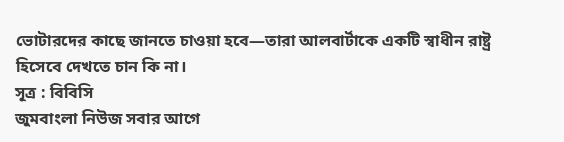ভোটারদের কাছে জানতে চাওয়া হবে—তারা আলবার্টাকে একটি স্বাধীন রাষ্ট্র হিসেবে দেখতে চান কি না।
সূত্র : বিবিসি
জুমবাংলা নিউজ সবার আগে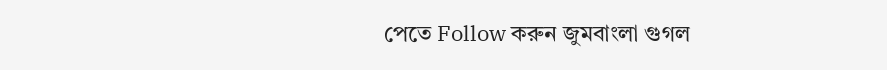পেতে Follow করুন জুমবাংলা গুগল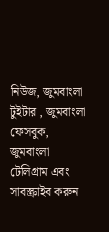নিউজ, জুমবাংলা টুইটার , জুমবাংলা ফেসবুক, জুমবাংলা টেলিগ্রাম এবং সাবস্ক্রাইব করুন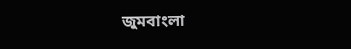জুমবাংলা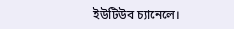ইউটিউব চ্যানেলে।